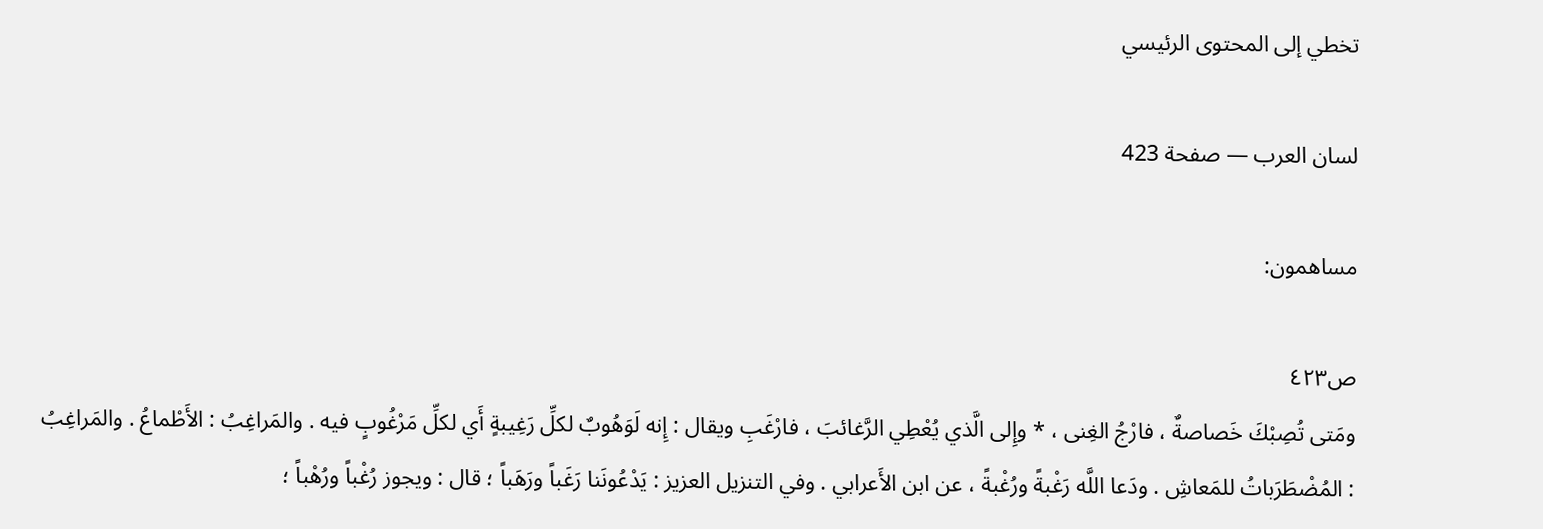تخطي إلى المحتوى الرئيسي

لسان العرب — صفحة 423

مساهمون:

ص٤٢٣
ومَتى تُصِبْكَ خَصاصةٌ ، فارْجُ الغِنى ، * وإِلى الَّذي يُعْطِي الرَّغائبَ ، فارْغَبِ ويقال : إِنه لَوَهُوبٌ لكلِّ رَغِيبةٍ أَي لكلِّ مَرْغُوبٍ فيه . والمَراغِبُ : الأَطْماعُ . والمَراغِبُ : المُضْطَرَباتُ للمَعاشِ . ودَعا اللَّه رَغْبةً ورُغْبةً ، عن ابن الأَعرابي . وفي التنزيل العزيز : يَدْعُونَنا رَغَباً ورَهَباً ؛ قال : ويجوز رُغْباً ورُهْباً ؛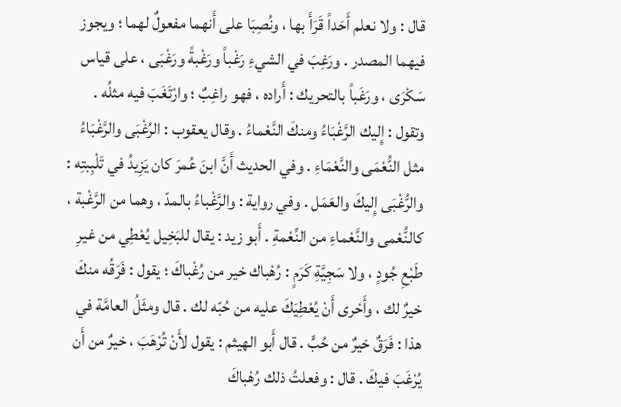قال : ولا نعلم أَحَداً قَرَأَ بها ، ونُصِبَا على أَنهما مفعولٌ لهما ؛ ويجوز فيهما المصدر . ورَغِبَ في الشيءِ رَغْباً ورَغْبةً ورَغْبَى ، على قياس سَكْرَى ، ورَغَباً بالتحريك : أَراده ، فهو راغِبٌ ؛ وارْتَغَبَ فيه مثلُه . وتقول : إِليك الرَّغْبَاءُ ومنكَ النَّعْماءُ . وقال يعقوب : الرُغْبَى والرَّغْبَاءُ مثل النُّعْمَى والنَّعْمَاءِ . وفي الحديث أَنَّ ابنَ عُمرَ كان يَزِيدُ في تَلْبِبتِه : والرُّغْبَى إِليكَ والعَمَل . وفي رواية : والرَّغْباءُ بالمدّ ، وهما من الرَّغْبة ، كالنُّعْمى والنَّعْماءِ من النِّعْمةِ . أَبو زيد : يقال للبَخِيل يُعْطِي من غيرِ طَبْعِ جُودٍ ، ولا سَجِيَّةِ كَرَمٍ : رُهْباك خير من رُغْباكَ ؛ يقول : فَرَقُه منكَ خيرٌ لك ، وأَحْرى أَنْ يُعْطِيَكَ عليه من حُبّه لك . قال ومثَلُ العامَّة في هذا : فَرَقٌ خيرٌ من حُبٍّ . قال أَبو الهيثم : يقول لأَنْ تُرْهَبَ ، خيرٌ من أَن يُرْغَبَ فيكَ . قال : وفعلتُ ذلك رُهْباكَ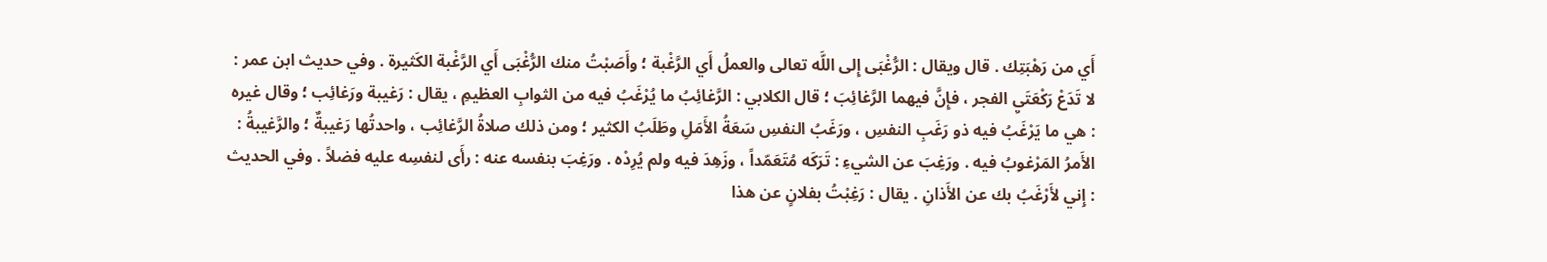أَي من رَهْبَتِك . قال ويقال : الرُّغْبَى إِلى اللَّه تعالى والعملُ أَي الرَّغْبة ؛ وأَصَبْتُ منك الرُّغْبَى أَي الرَّغْبة الكَثيرة . وفي حديث ابن عمر : لا تَدَعْ رَكْعَتَيِ الفجر ، فإِنَّ فيهما الرَّغائِبَ ؛ قال الكلابي : الرَّغائِبُ ما يُرْغَبُ فيه من الثوابِ العظيمِ ، يقال : رَغيبة ورَغائِب ؛ وقال غيره : هي ما يَرْغَبُ فيه ذو رَغَبِ النفسِ ، ورَغَبُ النفسِ سَعَةُ الأَمَلِ وطَلَبُ الكثير ؛ ومن ذلك صلاةُ الرَّغائِب ، واحدتُها رَغيبةٌ ؛ والرَّغيبةُ : الأَمرُ المَرْغوبُ فيه . ورَغِبَ عن الشيءِ : تَرَكَه مُتَعَمّداً ، وزَهِدَ فيه ولم يُرِدْه . ورَغِبَ بنفسه عنه : رأَى لنفسِه عليه فضلاً . وفي الحديث : إِني لأَرْغَبُ بك عن الأَذانِ . يقال : رَغِبْتُ بفلانٍ عن هذا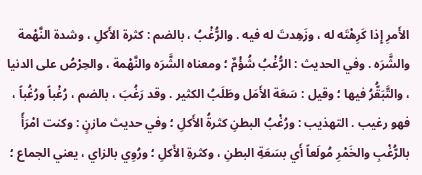الأَمرِ إِذا كَرِهْتَه له ، وزَهِدتَ له فيه . والرُّغْبُ ، بالضم : كثرة الأَكلِ ، وشدة النَّهْمة والشَّرَه . وفي الحديث : الرُّغْبُ شُؤْمٌ ؛ ومعناه الشَّرَه والنَّهْمة ، والحِرْصُ على الدنيا ، والتَّبَقُّرُ فيها ؛ وقيل : سَعَة الأَمَل وطَلَبُ الكثير . وقد رَغُبَ ، بالضم ، رُغْباً ورُغُباً ، فهو رغيب . التهذيب : ورُغْبُ البطنِ كثرةُ الأَكلِ ؛ وفي حديث مازنٍ : وكنت امْرَأً بالرُّغْبِ والخَمْرِ مُولَعاً أَي بسَعَةِ البطنِ ، وكثرةِ الأَكلِ ؛ ورُوِي بالزاي ، يعني الجماع ؛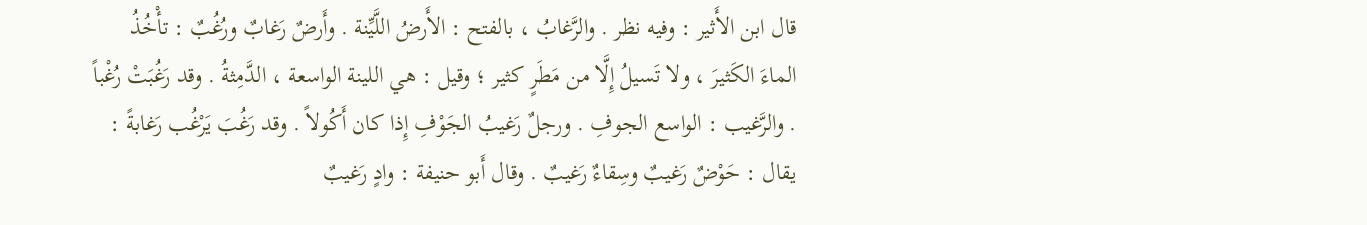قال ابن الأَثير : وفيه نظر . والرَّغابُ ، بالفتح : الأَرضُ اللَّيِّنة . وأَرضٌ رَغابٌ ورُغُبٌ : تأْخُذُ الماءَ الكَثيرَ ، ولا تَسيلُ إِلَّا من مَطَرٍ كثير ؛ وقيل : هي اللينة الواسعة ، الدَّمِثةُ . وقد رَغُبَتْ رُغْباً . والرَّغيب : الواسع الجوفِ . ورجلٌ رَغيبُ الجَوْفِ إِذا كان أَكُولاً . وقد رَغُبَ يَرْغُب رَغابةً : يقال : حَوْضٌ رَغيبٌ وسِقاءٌ رَغيبٌ . وقال أَبو حنيفة : وادٍ رَغيبٌ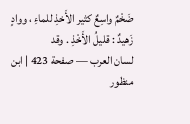ضَخْمٌ واسِعٌ كثير الأَخذِ للماءِ ، ووادٍ زَهيدٌ : قليلُ الأَخْذِ . وقد
لسان العرب — صفحة 423 | ابن منظور